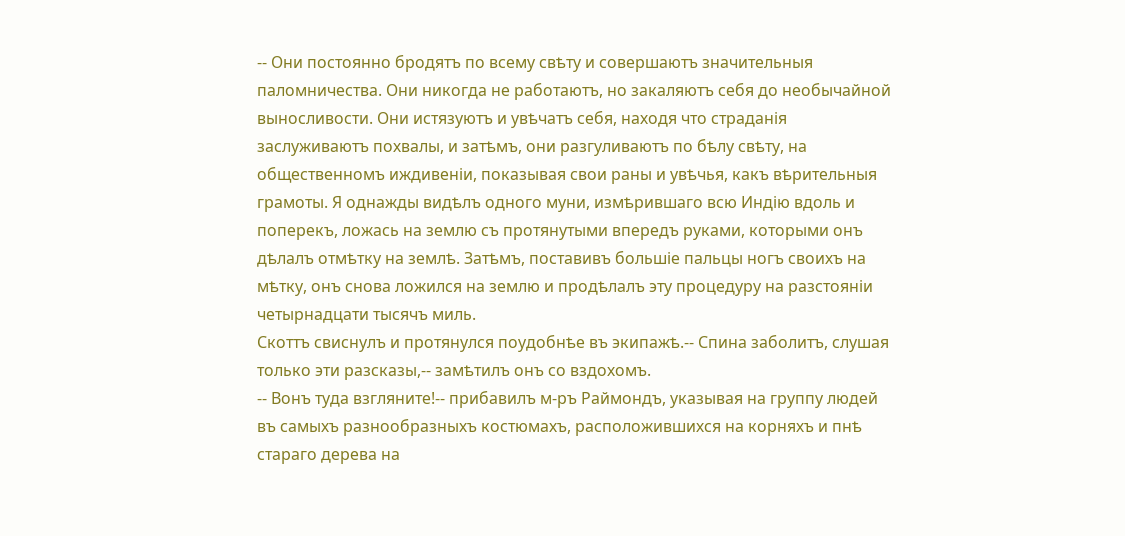-- Они постоянно бродятъ по всему свѣту и совершаютъ значительныя паломничества. Они никогда не работаютъ, но закаляютъ себя до необычайной выносливости. Они истязуютъ и увѣчатъ себя, находя что страданія заслуживаютъ похвалы, и затѣмъ, они разгуливаютъ по бѣлу свѣту, на общественномъ иждивеніи, показывая свои раны и увѣчья, какъ вѣрительныя грамоты. Я однажды видѣлъ одного муни, измѣрившаго всю Индію вдоль и поперекъ, ложась на землю съ протянутыми впередъ руками, которыми онъ дѣлалъ отмѣтку на землѣ. Затѣмъ, поставивъ большіе пальцы ногъ своихъ на мѣтку, онъ снова ложился на землю и продѣлалъ эту процедуру на разстояніи четырнадцати тысячъ миль.
Скоттъ свиснулъ и протянулся поудобнѣе въ экипажѣ.-- Спина заболитъ, слушая только эти разсказы,-- замѣтилъ онъ со вздохомъ.
-- Вонъ туда взгляните!-- прибавилъ м-ръ Раймондъ, указывая на группу людей въ самыхъ разнообразныхъ костюмахъ, расположившихся на корняхъ и пнѣ стараго дерева на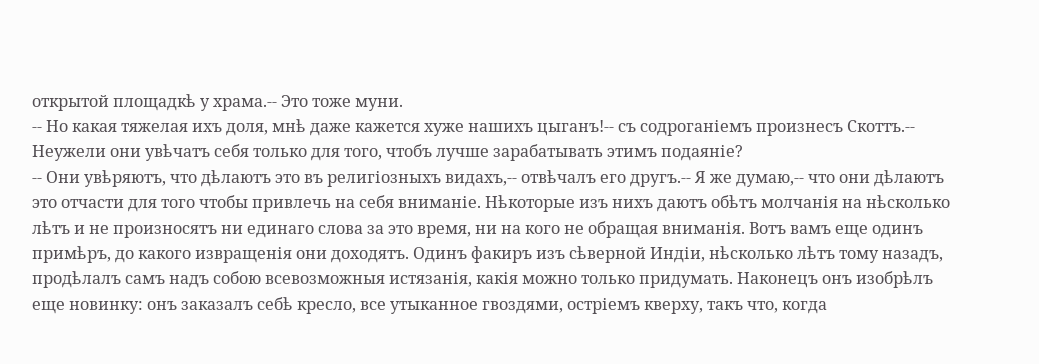открытой площадкѣ у храма.-- Это тоже муни.
-- Но какая тяжелая ихъ доля, мнѣ даже кажется хуже нашихъ цыганъ!-- съ содроганіемъ произнесъ Скоттъ.-- Неужели они увѣчатъ себя только для того, чтобъ лучше зарабатывать этимъ подаяніе?
-- Они увѣряютъ, что дѣлаютъ это въ религіозныхъ видахъ,-- отвѣчалъ его другъ.-- Я же думаю,-- что они дѣлаютъ это отчасти для того чтобы привлечь на себя вниманіе. Нѣкоторые изъ нихъ даютъ обѣтъ молчанія на нѣсколько лѣтъ и не произносятъ ни единаго слова за это время, ни на кого не обращая вниманія. Вотъ вамъ еще одинъ примѣръ, до какого извращенія они доходятъ. Одинъ факиръ изъ сѣверной Индіи, нѣсколько лѣтъ тому назадъ, продѣлалъ самъ надъ собою всевозможныя истязанія, какія можно только придумать. Наконецъ онъ изобрѣлъ еще новинку: онъ заказалъ себѣ кресло, все утыканное гвоздями, остріемъ кверху, такъ что, когда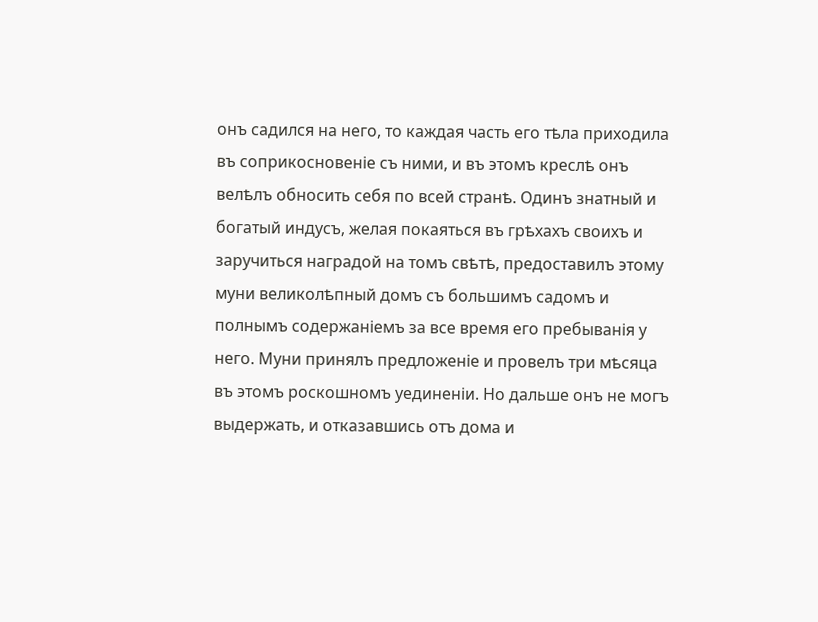онъ садился на него, то каждая часть его тѣла приходила въ соприкосновеніе съ ними, и въ этомъ креслѣ онъ велѣлъ обносить себя по всей странѣ. Одинъ знатный и богатый индусъ, желая покаяться въ грѣхахъ своихъ и заручиться наградой на томъ свѣтѣ, предоставилъ этому муни великолѣпный домъ съ большимъ садомъ и полнымъ содержаніемъ за все время его пребыванія у него. Муни принялъ предложеніе и провелъ три мѣсяца въ этомъ роскошномъ уединеніи. Но дальше онъ не могъ выдержать, и отказавшись отъ дома и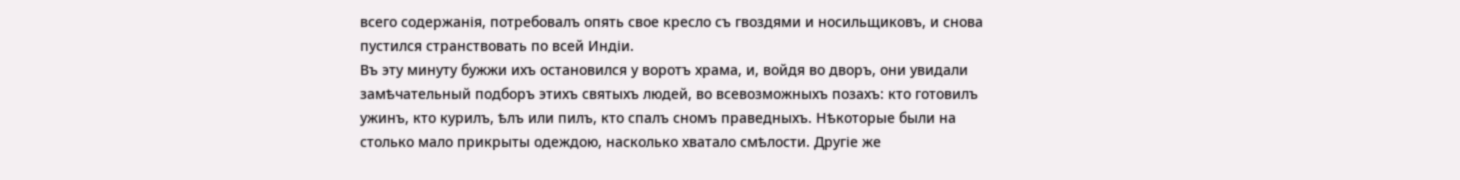всего содержанія, потребовалъ опять свое кресло съ гвоздями и носильщиковъ, и снова пустился странствовать по всей Индіи.
Въ эту минуту бужжи ихъ остановился у воротъ храма, и, войдя во дворъ, они увидали замѣчательный подборъ этихъ святыхъ людей, во всевозможныхъ позахъ: кто готовилъ ужинъ, кто курилъ, ѣлъ или пилъ, кто спалъ сномъ праведныхъ. Нѣкоторые были на столько мало прикрыты одеждою, насколько хватало смѣлости. Другіе же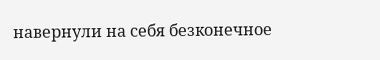навернули на себя безконечное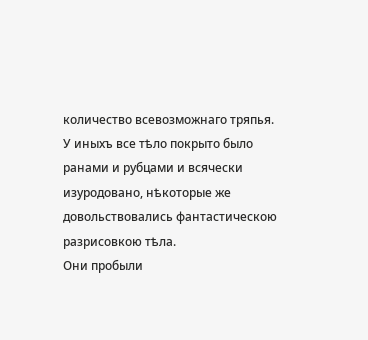количество всевозможнаго тряпья. У иныхъ все тѣло покрыто было ранами и рубцами и всячески изуродовано, нѣкоторые же довольствовались фантастическою разрисовкою тѣла.
Они пробыли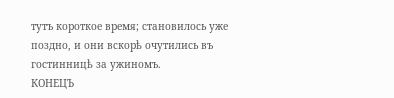тутъ короткое время; становилось уже поздно, и они вскорѣ очутились въ гостинницѣ за ужиномъ.
КОНЕЦЪ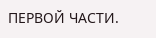ПЕРВОЙ ЧАСТИ.